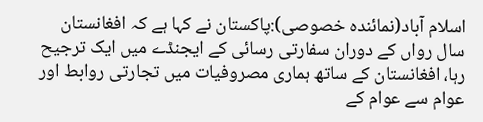اسلام آباد(نمائندہ خصوصی):پاکستان نے کہا ہے کہ افغانستان سال رواں کے دوران سفارتی رسائی کے ایجنڈے میں ایک ترجیح رہا، افغانستان کے ساتھ ہماری مصروفیات میں تجارتی روابط اور عوام سے عوام کے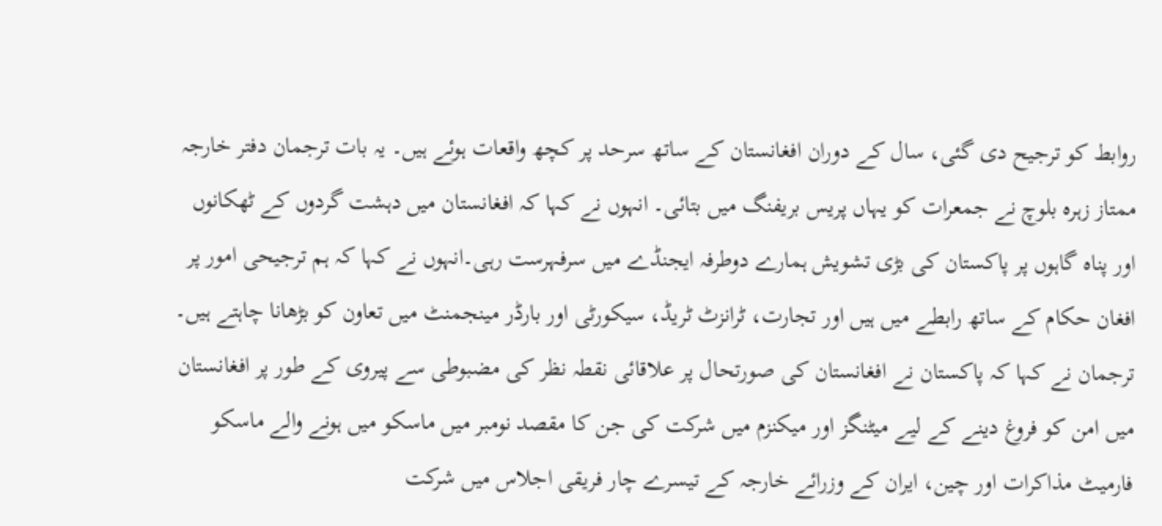روابط کو ترجیح دی گئی، سال کے دوران افغانستان کے ساتھ سرحد پر کچھ واقعات ہوئے ہیں۔ یہ بات ترجمان دفتر خارجہ ممتاز زہرہ بلوچ نے جمعرات کو یہاں پریس بریفنگ میں بتائی۔ انہوں نے کہا کہ افغانستان میں دہشت گردوں کے ٹھکانوں اور پناہ گاہوں پر پاکستان کی بڑی تشویش ہمارے دوطرفہ ایجنڈے میں سرفہرست رہی۔انہوں نے کہا کہ ہم ترجیحی امور پر افغان حکام کے ساتھ رابطے میں ہیں اور تجارت، ٹرانزٹ ٹریڈ، سیکورٹی اور بارڈر مینجمنٹ میں تعاون کو بڑھانا چاہتے ہیں۔ ترجمان نے کہا کہ پاکستان نے افغانستان کی صورتحال پر علاقائی نقطہ نظر کی مضبوطی سے پیروی کے طور پر افغانستان میں امن کو فروغ دینے کے لیے میٹنگز اور میکنزم میں شرکت کی جن کا مقصد نومبر میں ماسکو میں ہونے والے ماسکو فارمیٹ مذاکرات اور چین، ایران کے وزرائے خارجہ کے تیسرے چار فریقی اجلاس میں شرکت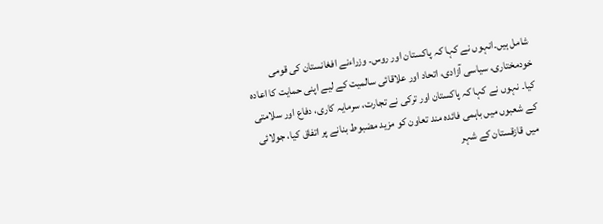شامل ہیں۔انہوں نے کہا کہ پاکستان اور روس۔ وزراءنے افغانستان کی قومی خودمختاری، سیاسی آزادی، اتحاد اور علاقائی سالمیت کے لیے اپنی حمایت کا اعادہ کیا۔ نہوں نے کہا کہ پاکستان اور ترکی نے تجارت، سرمایہ کاری، دفاع اور سلامتی کے شعبوں میں باہمی فائدہ مند تعاون کو مزید مضبوط بنانے پر اتفاق کیا، جولائی میں قازقستان کے شہر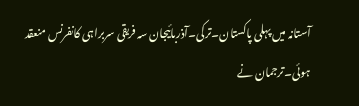آستانہ میں پہلی پاکستان۔ترکی۔آذربائیجان سہ فریقی سربراہی کانفرنس منعقد ہوئی۔ترجمان نے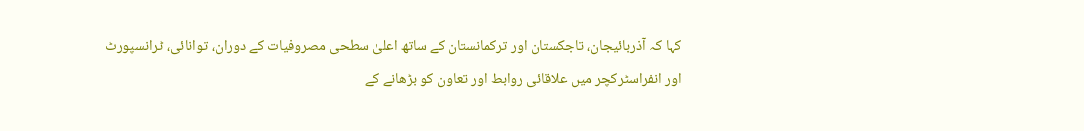کہا کہ آذربائیجان، تاجکستان اور ترکمانستان کے ساتھ اعلیٰ سطحی مصروفیات کے دوران، توانائی، ٹرانسپورٹ اور انفراسٹرکچر میں علاقائی روابط اور تعاون کو بڑھانے کے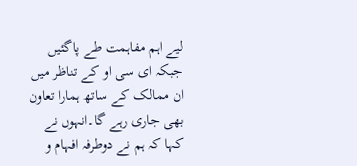لیے اہم مفاہمت طے پاگئیں جبکہ ای سی او کے تناظر میں ان ممالک کے ساتھ ہمارا تعاون بھی جاری رہے گا۔انہوں نے کہا کہ ہم نے دوطرفہ افہام و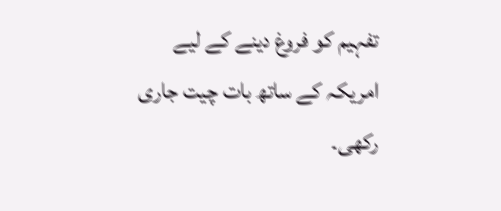تفہیم کو فروغ دینے کے لیے امریکہ کے ساتھ بات چیت جاری رکھی۔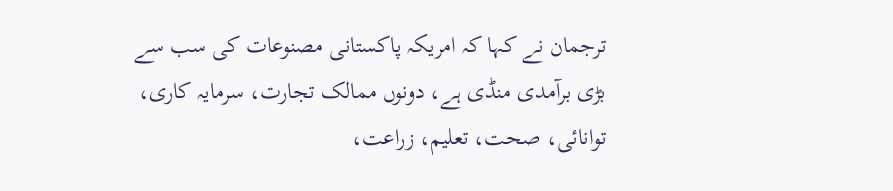ترجمان نے کہا کہ امریکہ پاکستانی مصنوعات کی سب سے بڑی برآمدی منڈی ہے، دونوں ممالک تجارت، سرمایہ کاری، توانائی، صحت، تعلیم، زراعت،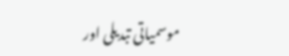موسمیاتی تبدیلی اور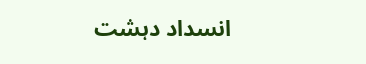انسداد دہشت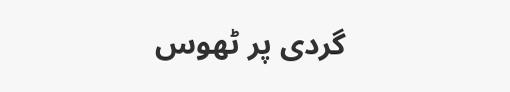گردی پر ٹھوس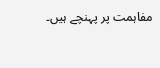مفاہمت پر پہنچے ہیں۔